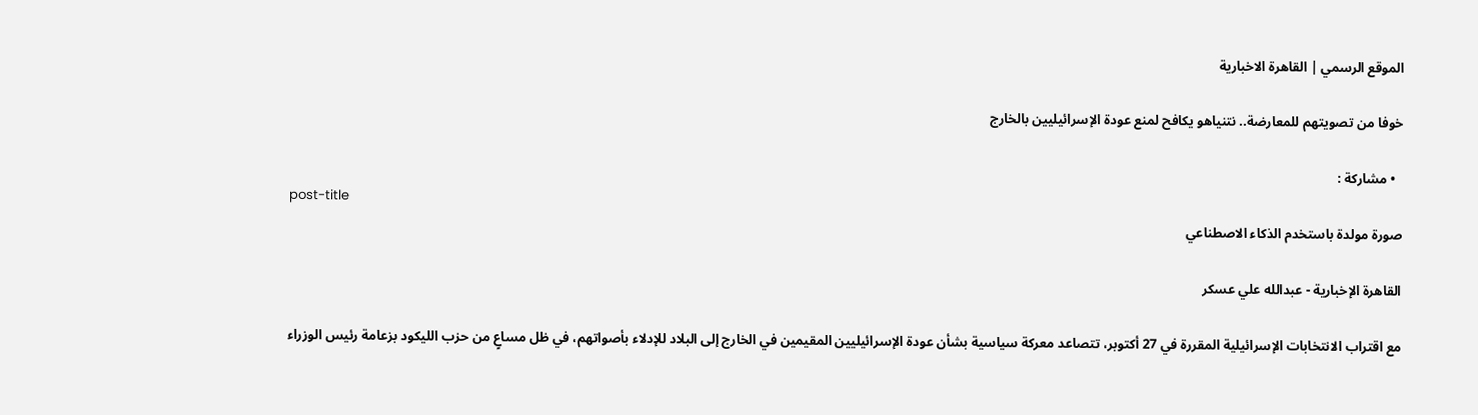الموقع الرسمي | القاهرة الاخبارية

خوفا من تصويتهم للمعارضة.. نتنياهو يكافح لمنع عودة الإسرائيليين بالخارج

  • مشاركة :
post-title
صورة مولدة باستخدم الذكاء الاصطناعي

القاهرة الإخبارية - عبدالله علي عسكر

مع اقتراب الانتخابات الإسرائيلية المقررة في 27 أكتوبر، تتصاعد معركة سياسية بشأن عودة الإسرائيليين المقيمين في الخارج إلى البلاد للإدلاء بأصواتهم، في ظل مساعٍ من حزب الليكود بزعامة رئيس الوزراء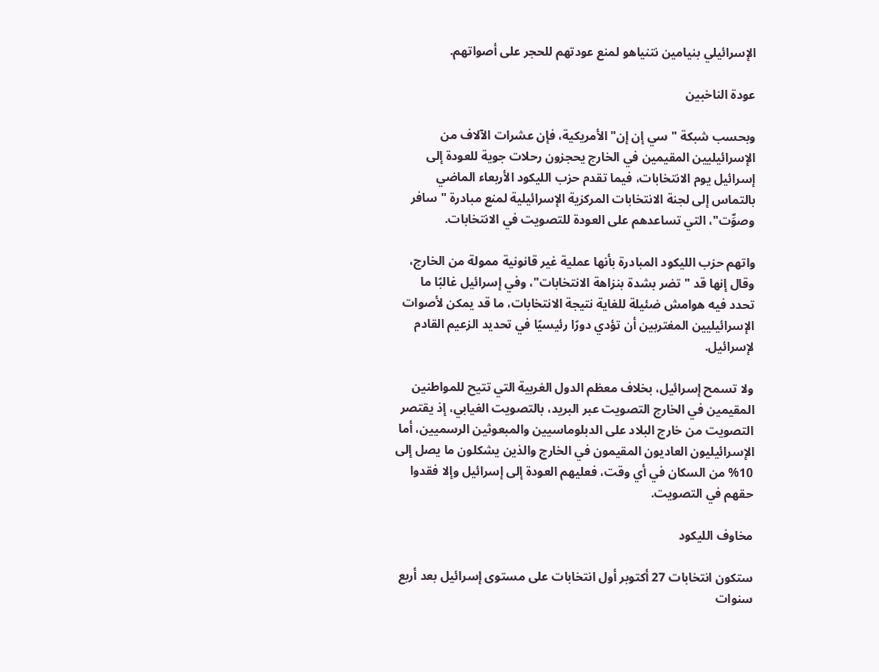الإسرائيلي بنيامين نتنياهو لمنع عودتهم للحجر على أصواتهم.

عودة الناخبين

وبحسب شبكة "سي إن إن" الأمريكية، فإن عشرات الآلاف من الإسرائيليين المقيمين في الخارج يحجزون رحلات جوية للعودة إلى إسرائيل يوم الانتخابات، فيما تقدم حزب الليكود الأربعاء الماضي بالتماس إلى لجنة الانتخابات المركزية الإسرائيلية لمنع مبادرة "سافر وصوِّت"، التي تساعدهم على العودة للتصويت في الانتخابات.

واتهم حزب الليكود المبادرة بأنها عملية غير قانونية ممولة من الخارج، وقال إنها قد "تضر بشدة بنزاهة الانتخابات"، وفي إسرائيل غالبًا ما تحدد فيه هوامش ضئيلة للغاية نتيجة الانتخابات، ما قد يمكن لأصوات الإسرائيليين المغتربين أن تؤدي دورًا رئيسيًا في تحديد الزعيم القادم لإسرائيل.

ولا تسمح إسرائيل، بخلاف معظم الدول الغربية التي تتيح للمواطنين المقيمين في الخارج التصويت عبر البريد، بالتصويت الغيابي، إذ يقتصر التصويت من خارج البلاد على الدبلوماسيين والمبعوثين الرسميين، أما الإسرائيليون العاديون المقيمون في الخارج والذين يشكلون ما يصل إلى 10% من السكان في أي وقت، فعليهم العودة إلى إسرائيل وإلا فقدوا حقهم في التصويت.

مخاوف الليكود

ستكون انتخابات 27 أكتوبر أول انتخابات على مستوى إسرائيل بعد أربع سنوات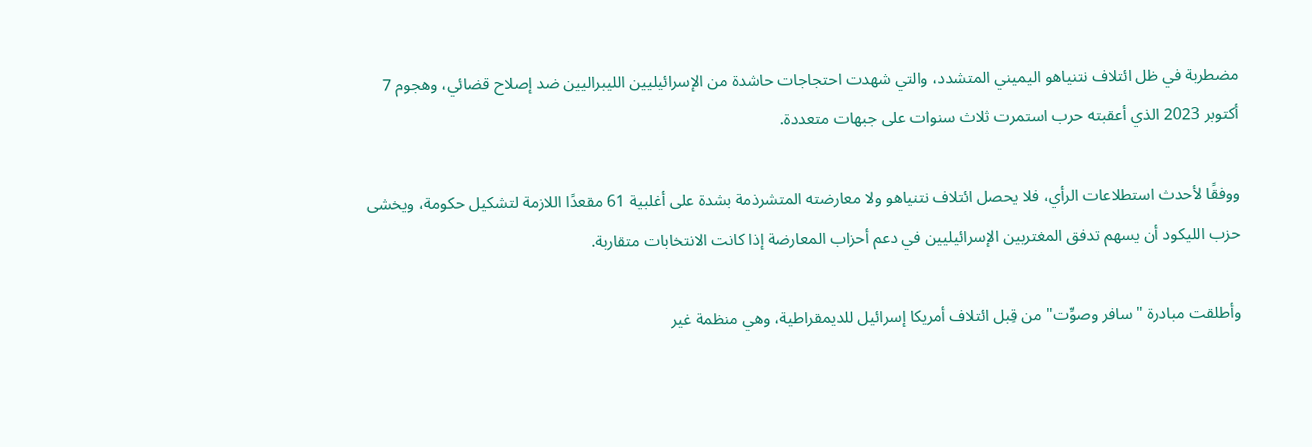مضطربة في ظل ائتلاف نتنياهو اليميني المتشدد، والتي شهدت احتجاجات حاشدة من الإسرائيليين الليبراليين ضد إصلاح قضائي، وهجوم 7 أكتوبر 2023 الذي أعقبته حرب استمرت ثلاث سنوات على جبهات متعددة.

ووفقًا لأحدث استطلاعات الرأي، فلا يحصل ائتلاف نتنياهو ولا معارضته المتشرذمة بشدة على أغلبية 61 مقعدًا اللازمة لتشكيل حكومة، ويخشى حزب الليكود أن يسهم تدفق المغتربين الإسرائيليين في دعم أحزاب المعارضة إذا كانت الانتخابات متقاربة.

وأطلقت مبادرة "سافر وصوِّت" من قِبل ائتلاف أمريكا إسرائيل للديمقراطية، وهي منظمة غير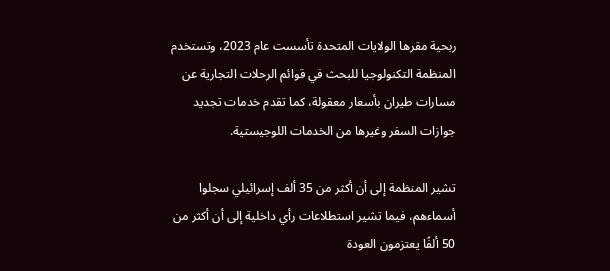ربحية مقرها الولايات المتحدة تأسست عام 2023، وتستخدم المنظمة التكنولوجيا للبحث في قوائم الرحلات التجارية عن مسارات طيران بأسعار معقولة، كما تقدم خدمات تجديد جوازات السفر وغيرها من الخدمات اللوجيستية.

تشير المنظمة إلى أن أكثر من 35 ألف إسرائيلي سجلوا أسماءهم، فيما تشير استطلاعات رأي داخلية إلى أن أكثر من 50 ألفًا يعتزمون العودة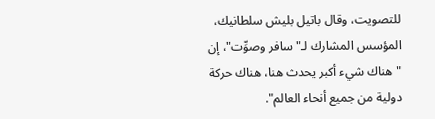للتصويت، وقال باتيل بليش سلطانيك، المؤسس المشارك لـ"سافر وصوِّت"، إن "هناك شيء أكبر يحدث هنا، هناك حركة دولية من جميع أنحاء العالم".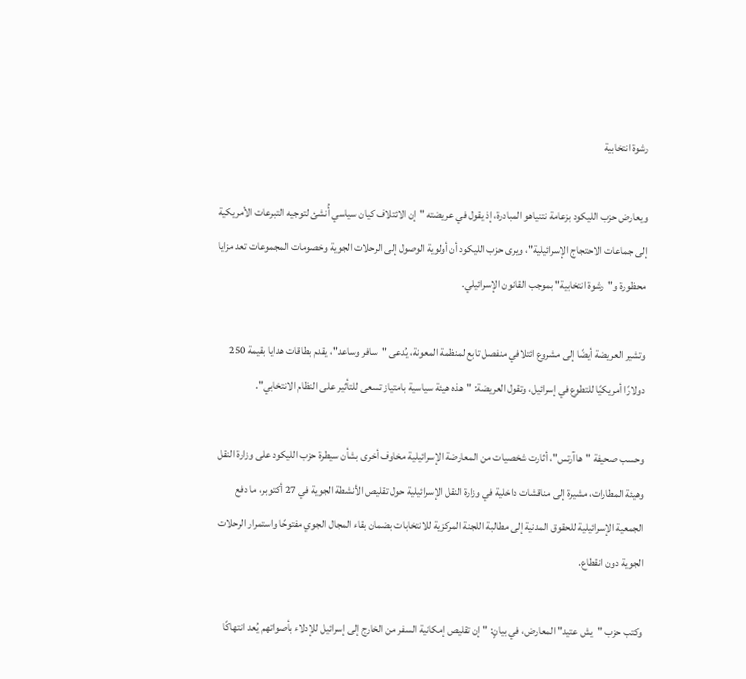رشوة انتخابية

ويعارض حزب الليكود بزعامة نتنياهو المبادرة، إذ يقول في عريضته "إن الائتلاف كيان سياسي أُنشئ لتوجيه التبرعات الأمريكية إلى جماعات الاحتجاج الإسرائيلية"، ويرى حزب الليكود أن أولوية الوصول إلى الرحلات الجوية وخصومات المجموعات تعد مزايا محظورة و"رشوة انتخابية" بموجب القانون الإسرائيلي.

وتشير العريضة أيضًا إلى مشروع ائتلافي منفصل تابع لمنظمة المعونة، يُدعى "سافر وساعد"، يقدم بطاقات هدايا بقيمة 250 دولارًا أمريكيًا للتطوع في إسرائيل، وتقول العريضة: "هذه هيئة سياسية بامتياز تسعى للتأثير على النظام الانتخابي".

وحسب صحيفة "هاآرتس"، أثارت شخصيات من المعارضة الإسرائيلية مخاوف أخرى بشأن سيطرة حزب الليكود على وزارة النقل وهيئة المطارات، مشيرة إلى مناقشات داخلية في وزارة النقل الإسرائيلية حول تقليص الأنشطة الجوية في 27 أكتوبر، ما دفع الجمعية الإسرائيلية للحقوق المدنية إلى مطالبة اللجنة المركزية للانتخابات بضمان بقاء المجال الجوي مفتوحًا واستمرار الرحلات الجوية دون انقطاع.

وكتب حزب "يش عتيد" المعارض، في بيانٍ: "إن تقليص إمكانية السفر من الخارج إلى إسرائيل للإدلاء بأصواتهم يُعد انتهاكًا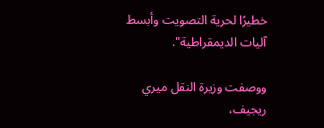خطيرًا لحرية التصويت وأبسط آليات الديمقراطية".

ووصفت وزيرة النقل ميري ريجيف،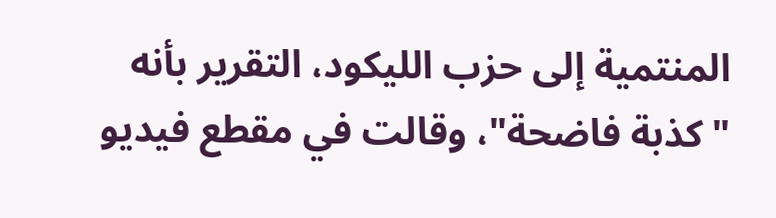المنتمية إلى حزب الليكود، التقرير بأنه "كذبة فاضحة"، وقالت في مقطع فيديو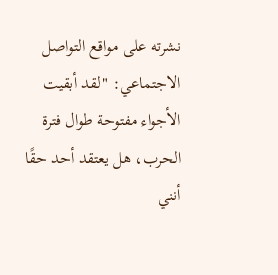نشرته على مواقع التواصل الاجتماعي: "لقد أبقيت الأجواء مفتوحة طوال فترة الحرب، هل يعتقد أحد حقًا أنني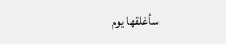سأغلقها يوم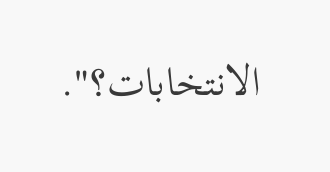الانتخابات؟".